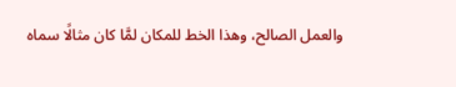والعمل الصالح، وهذا الخط للمكان لمَّا كان مثالًا سماه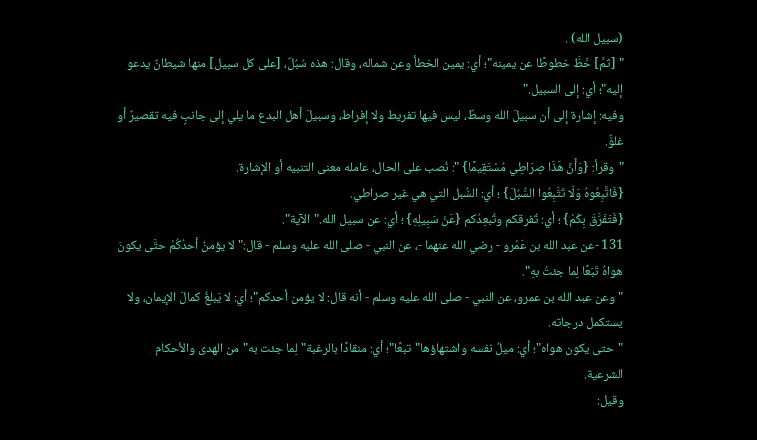(سبيل الله) .
" [ثمَّ] خَطَّ خطوطًا عن يمينه"؛ أي: يمين الخطأ وعن شماله، وقال: هذه سُبُلٌ، [على كل سبيل] منها شيطانٌ يدعو إليه"؛ أي: إلى السبيل."
وفيه: إشارة إلى أن سبيلَ الله وسطٌ، ليس فيها تفريط ولا إفراط، وسبيلَ أهل البدع ما يلي إلى جانبٍ فيه تقصيرٌ أو غلوٌّ.
"وقرأ: {وَأَنَّ هَذَا صِرَاطِي مُسْتَقِيمًا} ": نُصب على الحال، عامله معنى التنبيه أو الإشارة.
{فَاتَّبِعُوهُ وَلَا تَتَّبِعُوا السُّبُلَ} ؛ أي: السُّبل التي هي غير صراطي.
{فَتَفَرَّقَ بِكُمْ} ؛ أي: تُفرقكم وتُبعِدُكم {عَنْ سَبِيلِهِ} ؛ أي: عن سبيل الله."الآية".
131 -عن عبد الله بن عَمْرو - رضي الله عنهما -، عن النبي - صلى الله عليه وسلم - قال:"لا يؤمنُ أحدُكُمْ حتَّى يكونَ هواهُ تَبَعًا لِما جئتُ بهِ".
"وعن عبد الله بن عمرو، عن النبي - صلى الله عليه وسلم - أنه قال: لا يؤمن أحدكم"؛ أي: لا يَبلغُ كمالَ الإيمان، ولا يستكمل درجاته.
"حتى يكون هواه"؛ أي: ميلُ نفسه واشتهاؤها"تبعًا"؛ أي: منقادًا بالرغبة"لِما جئت به"من الهدى والأحكام الشرعية.
وقيل: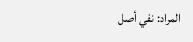المراد: نفي أصل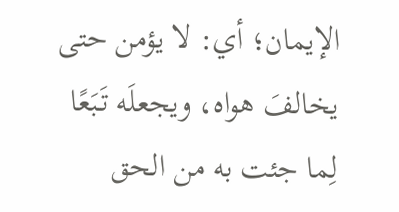الإيمان؛ أي: لا يؤمن حتى يخالفَ هواه، ويجعلَه تَبَعًا لِما جئت به من الحق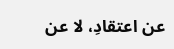عن اعتقادِ، لا عن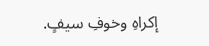إكراهِ وخوفِ سيفٍ.